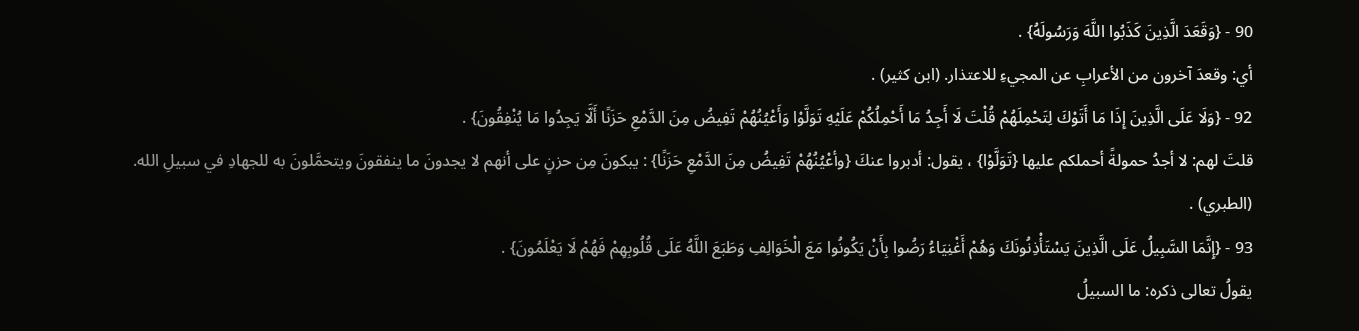90 - {وَقَعَدَ الَّذِينَ كَذَبُوا اللَّهَ وَرَسُولَهُ} .
أي: وقعدَ آخرون من الأعرابِ عن المجيءِ للاعتذار. (ابن كثير) .
92 - {وَلَا عَلَى الَّذِينَ إِذَا مَا أَتَوْكَ لِتَحْمِلَهُمْ قُلْتَ لَا أَجِدُ مَا أَحْمِلُكُمْ عَلَيْهِ تَوَلَّوْا وَأَعْيُنُهُمْ تَفِيضُ مِنَ الدَّمْعِ حَزَنًا أَلَّا يَجِدُوا مَا يُنْفِقُونَ} .
قلتَ لهم: لا أجدُ حمولةً أحملكم عليها {تَوَلَّوْا} ، يقول: أدبروا عنكَ {وأعْيُنُهُمْ تَفِيضُ مِنَ الدَّمْعِ حَزَنًا} : يبكونَ مِن حزنٍ على أنهم لا يجدونَ ما ينفقونَ ويتحمَّلونَ به للجهادِ في سبيلِ الله. (الطبري) .
93 - {إِنَّمَا السَّبِيلُ عَلَى الَّذِينَ يَسْتَأْذِنُونَكَ وَهُمْ أَغْنِيَاءُ رَضُوا بِأَنْ يَكُونُوا مَعَ الْخَوَالِفِ وَطَبَعَ اللَّهُ عَلَى قُلُوبِهِمْ فَهُمْ لَا يَعْلَمُونَ} .
يقولُ تعالى ذكره: ما السبيلُ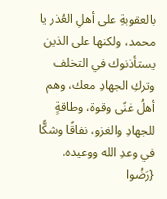بالعقوبةِ على أهلِ العُذر يا محمد، ولكنها على الذين يستأذنوك في التخلف وتركِ الجهادِ معك، وهم أهلُ غنًى وقوة، وطاقةٍ للجهادِ والغزو، نفاقًا وشكًّا في وعدِ الله ووعيده. {رَضُوا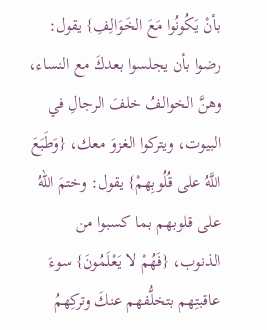بأنْ يَكُونُوا مَعَ الخَوَالِفِ} يقول: رضوا بأن يجلسوا بعدكَ مع النساء، وهنَّ الخوالفُ خلفَ الرجالِ في البيوت، ويتركوا الغزوَ معك، {وَطَبَعَ اللَّهُ على قُلُوبِهمْ} يقول: وختمَ اللهُ على قلوبهم بما كسبوا من الذنوب، {فَهُمْ لا يَعْلَمُونَ} سوءَ عاقبتِهم بتخلُّفهم عنكَ وتركِهمُ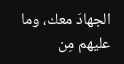الجهادَ معك، وما عليهم مِن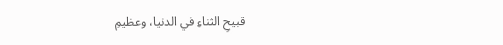قبيحِ الثناءِ في الدنيا، وعظيمِ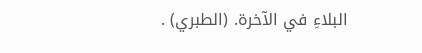البلاءِ في الآخرة. (الطبري) .